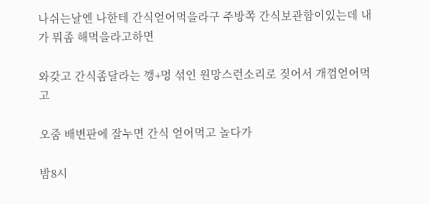나쉬는날엔 나한테 간식얻어먹을라구 주방쪽 간식보관함이있는데 내가 뭐좀 해먹을라고하면

와갖고 간식좀달라는 깽+멍 섞인 원망스런소리로 짖어서 개껌얻어먹고

오줌 배변판에 잘누면 간식 얻어먹고 놀다가

밤8시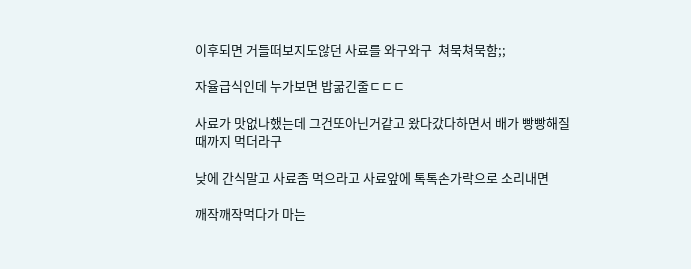이후되면 거들떠보지도않던 사료를 와구와구  쳐묵쳐묵함;;

자율급식인데 누가보면 밥굶긴줄ㄷㄷㄷ

사료가 맛없나했는데 그건또아닌거같고 왔다갔다하면서 배가 빵빵해질때까지 먹더라구

낮에 간식말고 사료좀 먹으라고 사료앞에 톡톡손가락으로 소리내면

깨작깨작먹다가 마는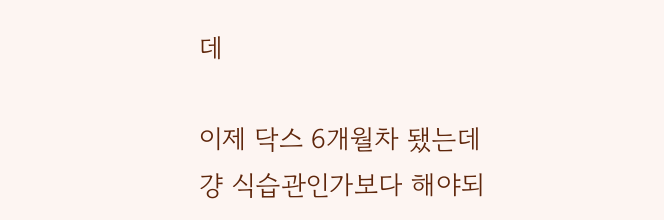데

이제 닥스 6개월차 됐는데 걍 식습관인가보다 해야되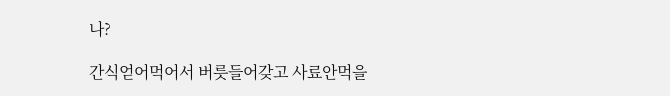나?

간식얻어먹어서 버릇들어갖고 사료안먹을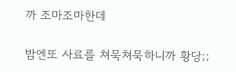까 조마조마한데

밤엔또 사료를 쳐묵쳐묵하니까 황당;;